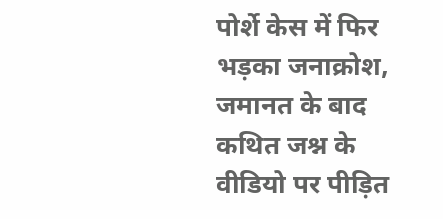पोर्शे केस में फिर भड़का जनाक्रोश, जमानत के बाद कथित जश्न के वीडियो पर पीड़ित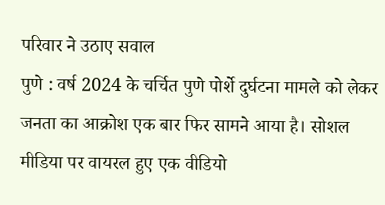परिवार ने उठाए सवाल
पुणे : वर्ष 2024 के चर्चित पुणे पोर्शे दुर्घटना मामले को लेकर जनता का आक्रोश एक बार फिर सामने आया है। सोशल मीडिया पर वायरल हुए एक वीडियो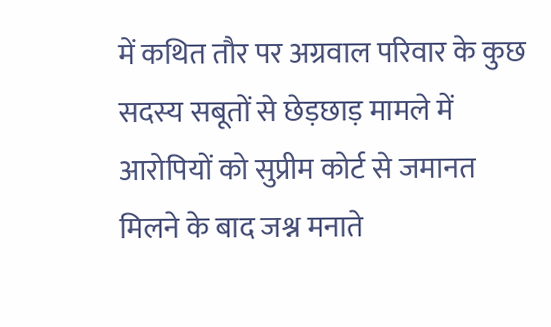में कथित तौर पर अग्रवाल परिवार के कुछ सदस्य सबूतों से छेड़छाड़ मामले में आरोपियों को सुप्रीम कोर्ट से जमानत मिलने के बाद जश्न मनाते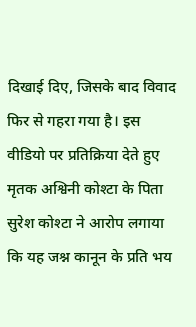दिखाई दिए, जिसके बाद विवाद फिर से गहरा गया है। इस वीडियो पर प्रतिक्रिया देते हुए मृतक अश्विनी कोश्टा के पिता सुरेश कोश्टा ने आरोप लगाया कि यह जश्न कानून के प्रति भय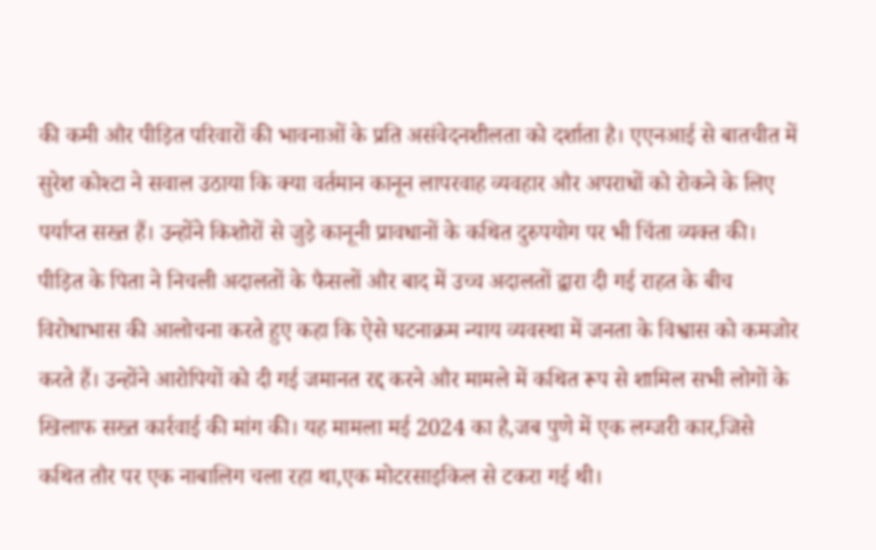की कमी और पीड़ित परिवारों की भावनाओं के प्रति असंवेदनशीलता को दर्शाता है। एएनआई से बातचीत में सुरेश कोश्टा ने सवाल उठाया कि क्या वर्तमान कानून लापरवाह व्यवहार और अपराधों को रोकने के लिए पर्याप्त सख्त हैं। उन्होंने किशोरों से जुड़े कानूनी प्रावधानों के कथित दुरुपयोग पर भी चिंता व्यक्त की। पीड़ित के पिता ने निचली अदालतों के फैसलों और बाद में उच्च अदालतों द्वारा दी गई राहत के बीच विरोधाभास की आलोचना करते हुए कहा कि ऐसे घटनाक्रम न्याय व्यवस्था में जनता के विश्वास को कमजोर करते हैं। उन्होंने आरोपियों को दी गई जमानत रद्द करने और मामले में कथित रूप से शामिल सभी लोगों के खिलाफ सख्त कार्रवाई की मांग की। यह मामला मई 2024 का है,जब पुणे में एक लग्जरी कार,जिसे कथित तौर पर एक नाबालिग चला रहा था,एक मोटरसाइकिल से टकरा गई थी।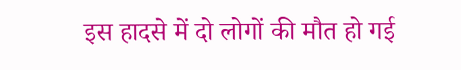इस हादसे में दो लोगों की मौत हो गई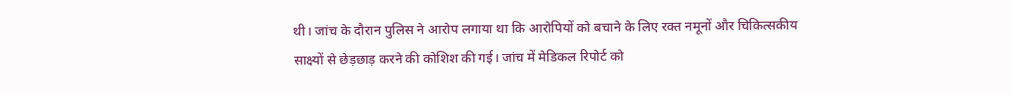थी। जांच के दौरान पुलिस ने आरोप लगाया था कि आरोपियों को बचाने के लिए रक्त नमूनों और चिकित्सकीय साक्ष्यों से छेड़छाड़ करने की कोशिश की गई। जांच में मेडिकल रिपोर्ट को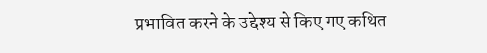प्रभावित करने के उद्देश्य से किए गए कथित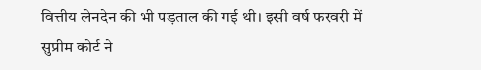वित्तीय लेनदेन की भी पड़ताल की गई थी। इसी वर्ष फरवरी में सुप्रीम कोर्ट ने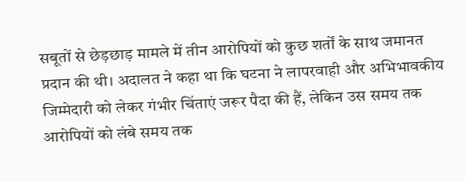सबूतों से छेड़छाड़ मामले में तीन आरोपियों को कुछ शर्तों के साथ जमानत प्रदान की थी। अदालत ने कहा था कि घटना ने लापरवाही और अभिभावकीय जिम्मेदारी को लेकर गंभीर चिंताएं जरूर पैदा की हैं, लेकिन उस समय तक आरोपियों को लंबे समय तक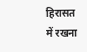हिरासत में रखना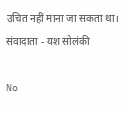उचित नहीं माना जा सकता था।
संवादाता - यश सोलंकी

No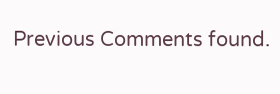Previous Comments found.